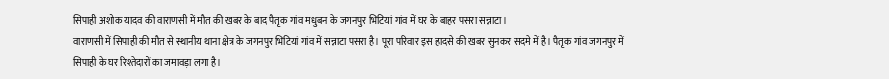सिपाही अशोक यादव की वाराणसी में मौत की खबर के बाद पैतृक गांव मधुबन के जगनपुर भिटियां गांव में घर के बाहर पसरा सन्नाटा।
वाराणसी में सिपाही की मौत से स्थानीय थाना क्षेत्र के जगनपुर भिटियां गांव में सन्नाटा पसरा है। पूरा परिवार इस हादसे की खबर सुनकर सदमे में है। पैतृक गांव जगनपुर में सिपाही के घर रिश्तेदारों का जमावड़ा लगा है।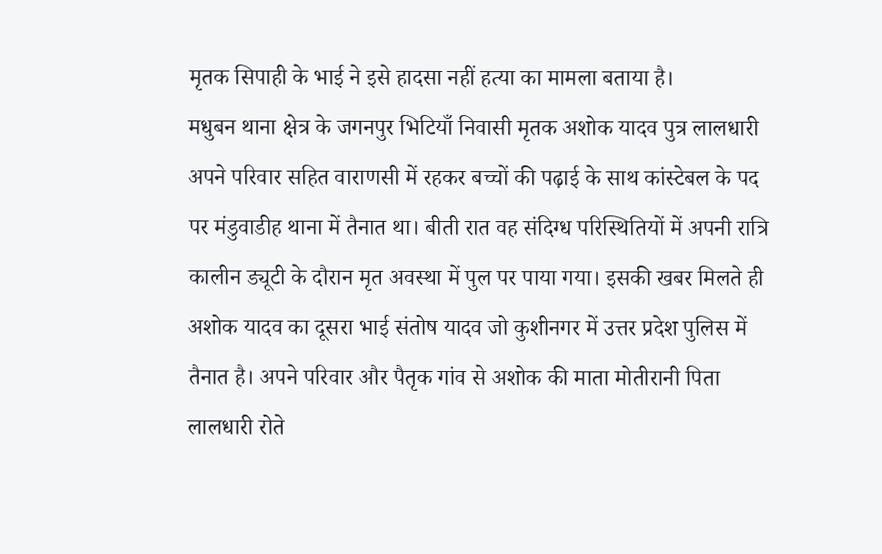मृतक सिपाही के भाई ने इसे हादसा नहीं हत्या का मामला बताया है।
मधुबन थाना क्षेत्र के जगनपुर भिटियाँ निवासी मृतक अशोक यादव पुत्र लालधारी अपने परिवार सहित वाराणसी में रहकर बच्चों की पढ़ाई के साथ कांस्टेबल के पद पर मंडुवाडीह थाना में तैनात था। बीती रात वह संदिग्ध परिस्थितियों में अपनी रात्रि कालीन ड्यूटी के दौरान मृत अवस्था में पुल पर पाया गया। इसकी खबर मिलते ही अशोक यादव का दूसरा भाई संतोष यादव जो कुशीनगर में उत्तर प्रदेश पुलिस में तैनात है। अपने परिवार और पैतृक गांव से अशोक की माता मोतीरानी पिता लालधारी रोते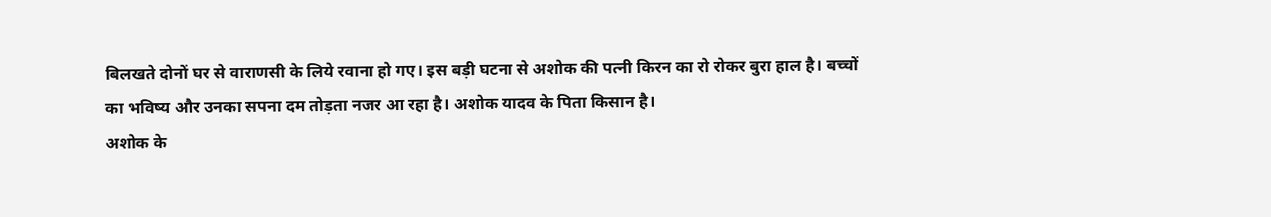बिलखते दोनों घर से वाराणसी के लिये रवाना हो गए। इस बड़ी घटना से अशोक की पत्नी किरन का रो रोकर बुरा हाल है। बच्चों का भविष्य और उनका सपना दम तोड़ता नजर आ रहा है। अशोक यादव के पिता किसान है।
अशोक के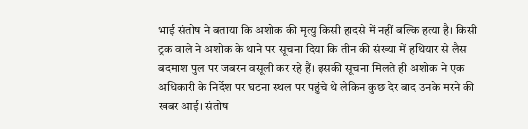भाई संतोष ने बताया कि अशोक की मृत्यु किसी हादसे में नहीं बल्कि हत्या है। किसी ट्रक वाले ने अशोक के थाने पर सूचना दिया कि तीन की संख्या में हथियार से लैस बदमाश पुल पर जबरन वसूली कर रहे हैं। इसकी सूचना मिलते ही अशोक ने एक अधिकारी के निर्देश पर घटना स्थल पर पहुंचे थे लेकिन कुछ देर बाद उनके मरने की खबर आई। संतोष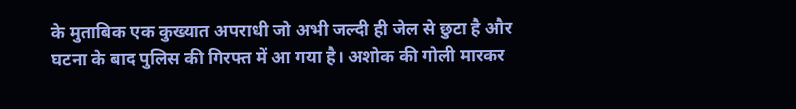के मुताबिक एक कुख्यात अपराधी जो अभी जल्दी ही जेल से छुटा है और घटना के बाद पुलिस की गिरफ्त में आ गया है। अशोक की गोली मारकर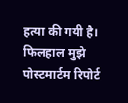हत्या की गयी है। फिलहाल मुझे पोस्टमार्टम रिपोर्ट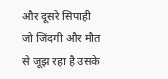और दूसरे सिपाही जो जिंदगी और मौत से जूझ रहा है उसके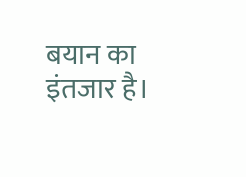बयान का इंतजार है।